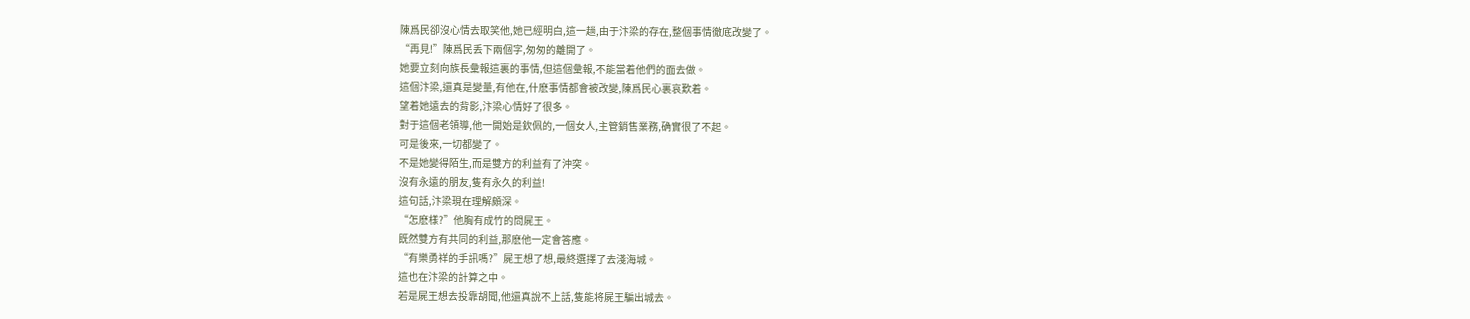陳爲民卻沒心情去取笑他,她已經明白,這一趟,由于汴梁的存在,整個事情徹底改變了。
“再見!”陳爲民丢下兩個字,匆匆的離開了。
她要立刻向族長彙報這裏的事情,但這個彙報,不能當着他們的面去做。
這個汴梁,還真是變量,有他在,什麽事情都會被改變,陳爲民心裏哀歎着。
望着她遠去的背影,汴梁心情好了很多。
對于這個老領導,他一開始是欽佩的,一個女人,主管銷售業務,确實很了不起。
可是後來,一切都變了。
不是她變得陌生,而是雙方的利益有了沖突。
沒有永遠的朋友,隻有永久的利益!
這句話,汴梁現在理解頗深。
“怎麽樣?”他胸有成竹的問屍王。
既然雙方有共同的利益,那麽他一定會答應。
“有樂勇祥的手訊嗎?”屍王想了想,最終選擇了去淺海城。
這也在汴梁的計算之中。
若是屍王想去投靠胡聞,他還真說不上話,隻能将屍王騙出城去。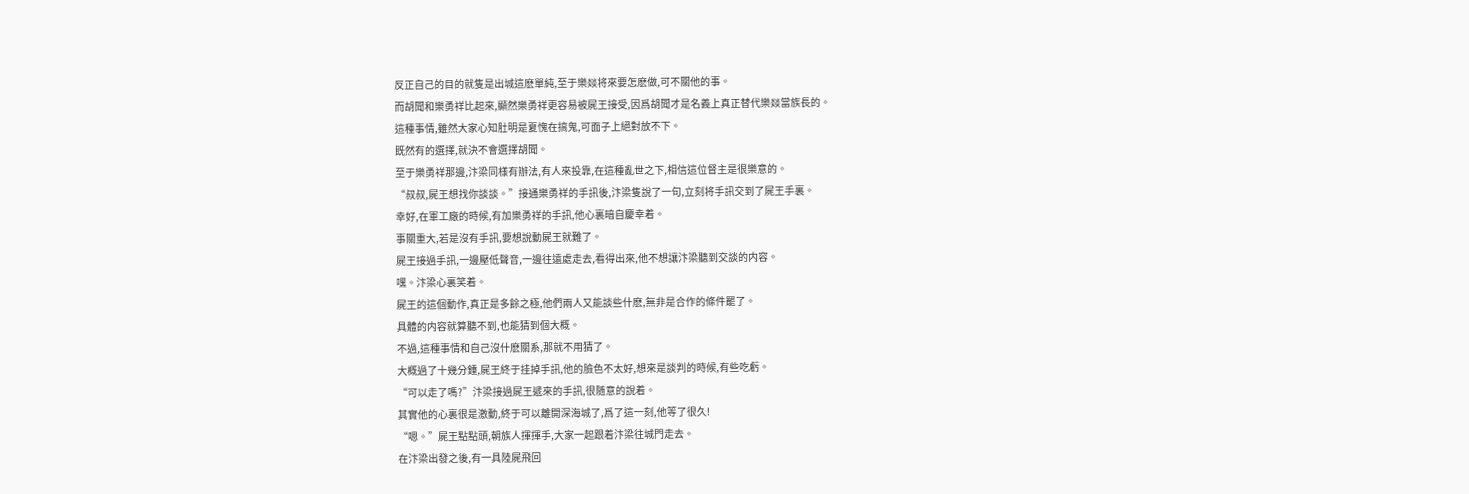反正自己的目的就隻是出城這麽單純,至于樂燚将來要怎麽做,可不關他的事。
而胡聞和樂勇祥比起來,顯然樂勇祥更容易被屍王接受,因爲胡聞才是名義上真正替代樂燚當族長的。
這種事情,雖然大家心知肚明是夏愧在搞鬼,可面子上絕對放不下。
既然有的選擇,就決不會選擇胡聞。
至于樂勇祥那邊,汴梁同樣有辦法,有人來投靠,在這種亂世之下,相信這位督主是很樂意的。
“叔叔,屍王想找你談談。”接通樂勇祥的手訊後,汴梁隻說了一句,立刻将手訊交到了屍王手裏。
幸好,在軍工廠的時候,有加樂勇祥的手訊,他心裏暗自慶幸着。
事關重大,若是沒有手訊,要想說動屍王就難了。
屍王接過手訊,一邊壓低聲音,一邊往遠處走去,看得出來,他不想讓汴梁聽到交談的内容。
嘿。汴梁心裏笑着。
屍王的這個動作,真正是多餘之極,他們兩人又能談些什麽,無非是合作的條件罷了。
具體的内容就算聽不到,也能猜到個大概。
不過,這種事情和自己沒什麽關系,那就不用猜了。
大概過了十幾分鍾,屍王終于挂掉手訊,他的臉色不太好,想來是談判的時候,有些吃虧。
“可以走了嗎?”汴梁接過屍王遞來的手訊,很随意的說着。
其實他的心裏很是激動,終于可以離開深海城了,爲了這一刻,他等了很久!
“嗯。”屍王點點頭,朝族人揮揮手,大家一起跟着汴梁往城門走去。
在汴梁出發之後,有一具陸屍飛回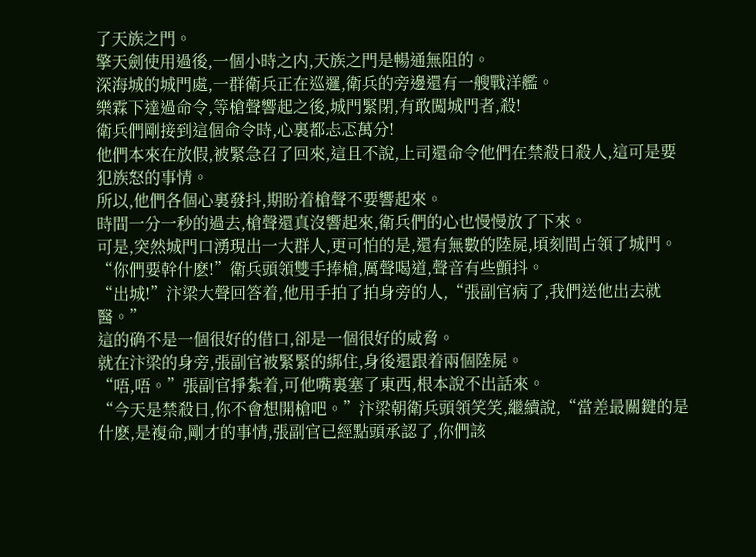了天族之門。
擎天劍使用過後,一個小時之内,天族之門是暢通無阻的。
深海城的城門處,一群衛兵正在巡邏,衛兵的旁邊還有一艘戰洋艦。
樂霖下達過命令,等槍聲響起之後,城門緊閉,有敢闖城門者,殺!
衛兵們剛接到這個命令時,心裏都忐忑萬分!
他們本來在放假,被緊急召了回來,這且不說,上司還命令他們在禁殺日殺人,這可是要犯族怒的事情。
所以,他們各個心裏發抖,期盼着槍聲不要響起來。
時間一分一秒的過去,槍聲還真沒響起來,衛兵們的心也慢慢放了下來。
可是,突然城門口湧現出一大群人,更可怕的是,還有無數的陸屍,頃刻間占領了城門。
“你們要幹什麽!”衛兵頭領雙手捧槍,厲聲喝道,聲音有些顫抖。
“出城!”汴梁大聲回答着,他用手拍了拍身旁的人,“張副官病了,我們送他出去就醫。”
這的确不是一個很好的借口,卻是一個很好的威脅。
就在汴梁的身旁,張副官被緊緊的綁住,身後還跟着兩個陸屍。
“唔,唔。”張副官掙紮着,可他嘴裏塞了東西,根本說不出話來。
“今天是禁殺日,你不會想開槍吧。”汴梁朝衛兵頭領笑笑,繼續說,“當差最關鍵的是什麽,是複命,剛才的事情,張副官已經點頭承認了,你們該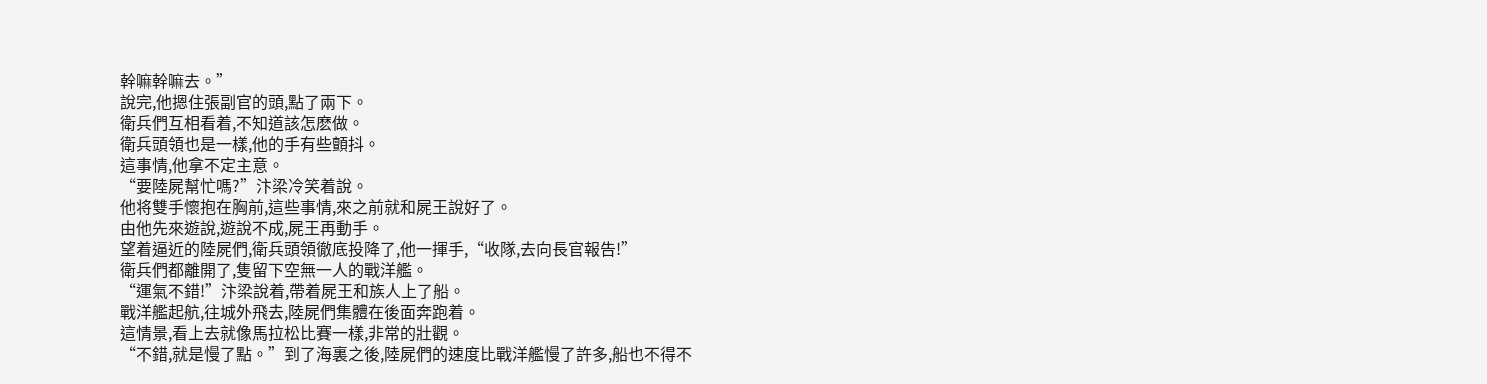幹嘛幹嘛去。”
說完,他摁住張副官的頭,點了兩下。
衛兵們互相看着,不知道該怎麽做。
衛兵頭領也是一樣,他的手有些顫抖。
這事情,他拿不定主意。
“要陸屍幫忙嗎?”汴梁冷笑着說。
他将雙手懷抱在胸前,這些事情,來之前就和屍王說好了。
由他先來遊說,遊說不成,屍王再動手。
望着逼近的陸屍們,衛兵頭領徹底投降了,他一揮手,“收隊,去向長官報告!”
衛兵們都離開了,隻留下空無一人的戰洋艦。
“運氣不錯!”汴梁說着,帶着屍王和族人上了船。
戰洋艦起航,往城外飛去,陸屍們集體在後面奔跑着。
這情景,看上去就像馬拉松比賽一樣,非常的壯觀。
“不錯,就是慢了點。”到了海裏之後,陸屍們的速度比戰洋艦慢了許多,船也不得不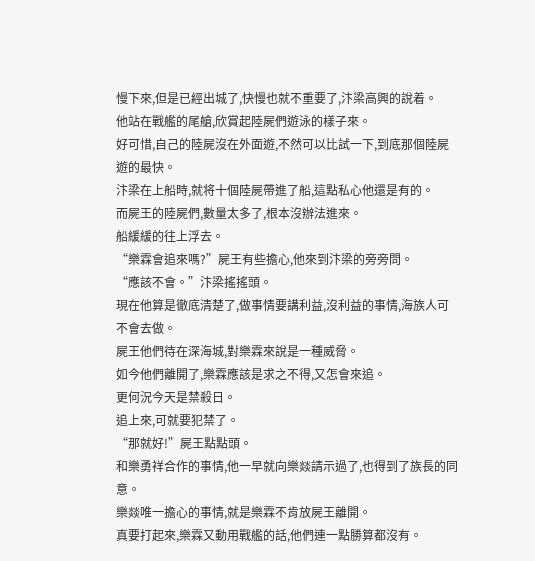慢下來,但是已經出城了,快慢也就不重要了,汴梁高興的說着。
他站在戰艦的尾艙,欣賞起陸屍們遊泳的樣子來。
好可惜,自己的陸屍沒在外面遊,不然可以比試一下,到底那個陸屍遊的最快。
汴梁在上船時,就将十個陸屍帶進了船,這點私心他還是有的。
而屍王的陸屍們,數量太多了,根本沒辦法進來。
船緩緩的往上浮去。
“樂霖會追來嗎?”屍王有些擔心,他來到汴梁的旁旁問。
“應該不會。”汴梁搖搖頭。
現在他算是徹底清楚了,做事情要講利益,沒利益的事情,海族人可不會去做。
屍王他們待在深海城,對樂霖來說是一種威脅。
如今他們離開了,樂霖應該是求之不得,又怎會來追。
更何況今天是禁殺日。
追上來,可就要犯禁了。
“那就好!”屍王點點頭。
和樂勇祥合作的事情,他一早就向樂燚請示過了,也得到了族長的同意。
樂燚唯一擔心的事情,就是樂霖不肯放屍王離開。
真要打起來,樂霖又動用戰艦的話,他們連一點勝算都沒有。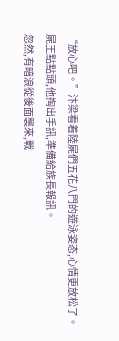“放心吧。”汴梁看着陸屍們五花八門的遊泳姿态,心情更放松了。
屍王點點頭,他掏出手訊,準備給族長報訊。
忽然,有暗浪從後面襲來,戰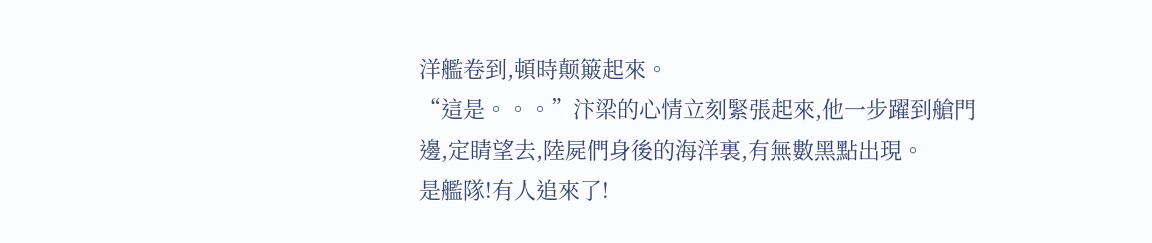洋艦卷到,頓時颠簸起來。
“這是。。。”汴梁的心情立刻緊張起來,他一步躍到艙門邊,定睛望去,陸屍們身後的海洋裏,有無數黑點出現。
是艦隊!有人追來了!